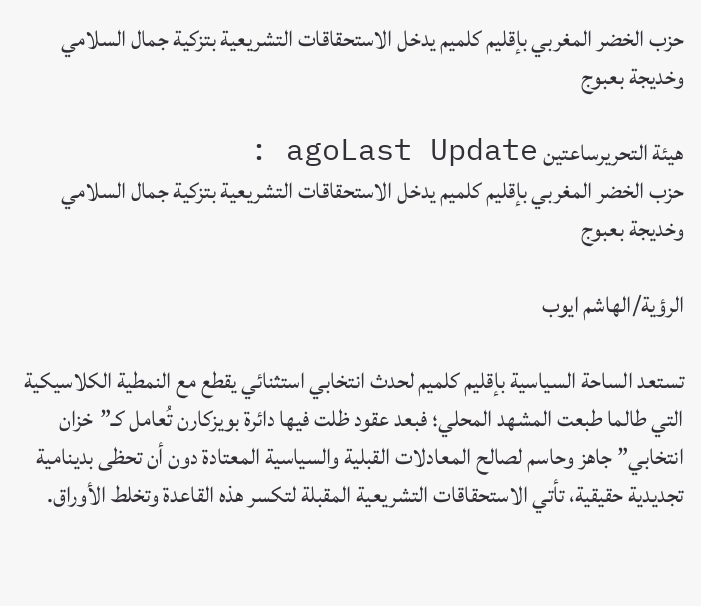حزب الخضر المغربي بإقليم كلميم يدخل الاستحقاقات التشريعية بتزكية جمال السلامي وخديجة بعبوج

هيئة التحريرساعتين agoLast Update :
حزب الخضر المغربي بإقليم كلميم يدخل الاستحقاقات التشريعية بتزكية جمال السلامي وخديجة بعبوج

الرؤية/الهاشم ايوب

تستعد الساحة السياسية بإقليم كلميم لحدث انتخابي استثنائي يقطع مع النمطية الكلاسيكية التي طالما طبعت المشهد المحلي؛ فبعد عقود ظلت فيها دائرة بويزكارن تُعامل كـ”خزان انتخابي” جاهز وحاسم لصالح المعادلات القبلية والسياسية المعتادة دون أن تحظى بدينامية تجديدية حقيقية، تأتي الاستحقاقات التشريعية المقبلة لتكسر هذه القاعدة وتخلط الأوراق.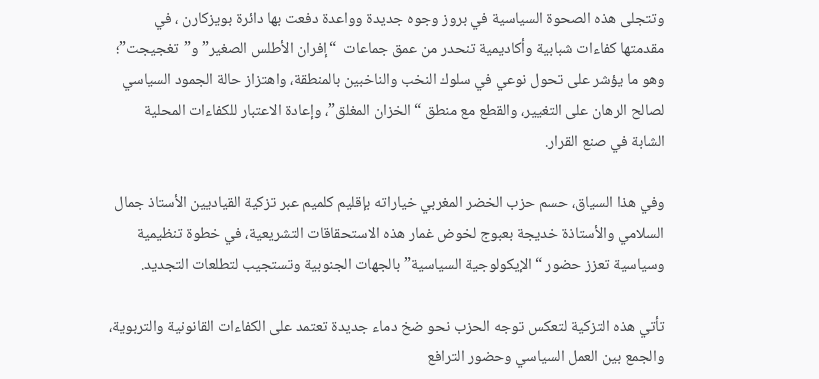وتتجلى هذه الصحوة السياسية في بروز وجوه جديدة وواعدة دفعت بها دائرة بويزكارن ، في مقدمتها كفاءات شبابية وأكاديمية تنحدر من عمق جماعات  “إفران الأطلس الصغير” و”تغجيجت”؛ وهو ما يؤشر على تحول نوعي في سلوك النخب والناخبين بالمنطقة، واهتزاز حالة الجمود السياسي لصالح الرهان على التغيير، والقطع مع منطق “الخزان المغلق”، وإعادة الاعتبار للكفاءات المحلية الشابة في صنع القرار.

وفي هذا السياق، حسم حزب الخضر المغربي خياراته بإقليم كلميم عبر تزكية القياديين الأستاذ جمال السلامي والأستاذة خديجة بعبوج لخوض غمار هذه الاستحقاقات التشريعية، في خطوة تنظيمية وسياسية تعزز حضور “الإيكولوجية السياسية” بالجهات الجنوبية وتستجيب لتطلعات التجديد.

تأتي هذه التزكية لتعكس توجه الحزب نحو ضخ دماء جديدة تعتمد على الكفاءات القانونية والتربوية، والجمع بين العمل السياسي وحضور الترافع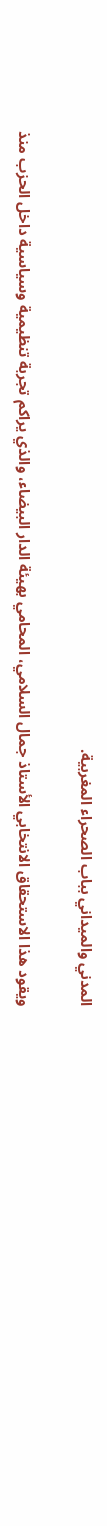المدني والميداني بباب الصحراء المغربية.

ويقود هذا الاستحقاق الانتخابي الأستاذ جمال السلامي، المحامي بهيئة الدار البيضاء، والذي يراكم تجربة تنظيمية وسياسية داخل الحزب منذ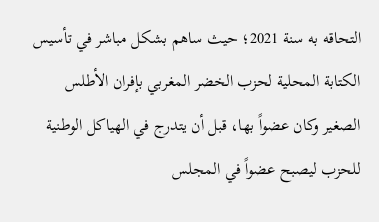التحاقه به سنة 2021؛ حيث ساهم بشكل مباشر في تأسيس الكتابة المحلية لحزب الخضر المغربي بإفران الأطلس الصغير وكان عضواً بها، قبل أن يتدرج في الهياكل الوطنية للحزب ليصبح عضواً في المجلس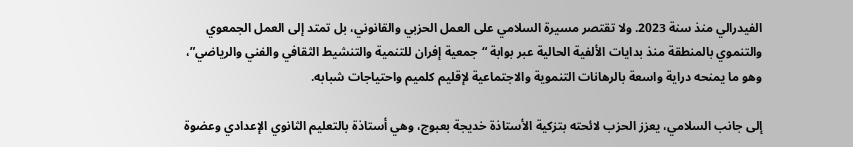الفيدرالي منذ سنة 2023. ولا تقتصر مسيرة السلامي على العمل الحزبي والقانوني، بل تمتد إلى العمل الجمعوي والتنموي بالمنطقة منذ بدايات الألفية الحالية عبر بوابة “جمعية إفران للتنمية والتنشيط الثقافي والفني والرياضي”، وهو ما يمنحه دراية واسعة بالرهانات التنموية والاجتماعية لإقليم كلميم واحتياجات شبابه.

إلى جانب السلامي، يعزز الحزب لائحته بتزكية الأستاذة خديجة بعبوج، وهي أستاذة بالتعليم الثانوي الإعدادي وعضوة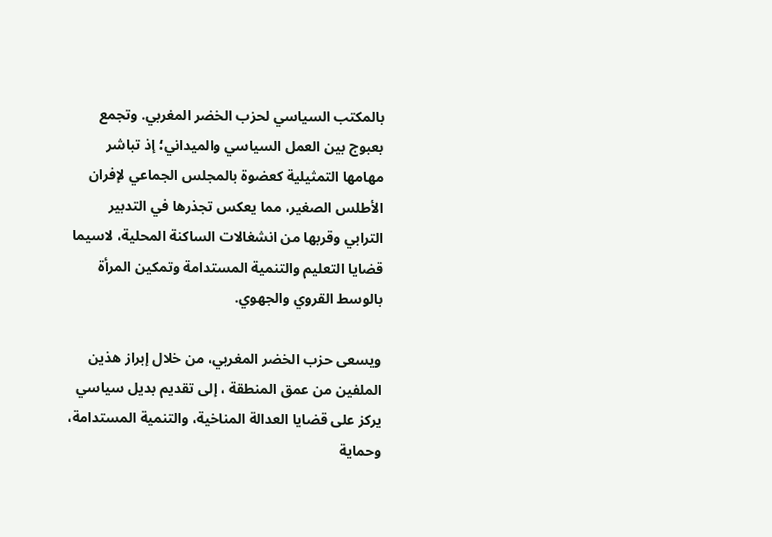بالمكتب السياسي لحزب الخضر المغربي. وتجمع بعبوج بين العمل السياسي والميداني؛ إذ تباشر مهامها التمثيلية كعضوة بالمجلس الجماعي لإفران الأطلس الصغير، مما يعكس تجذرها في التدبير الترابي وقربها من انشغالات الساكنة المحلية، لاسيما قضايا التعليم والتنمية المستدامة وتمكين المرأة بالوسط القروي والجهوي.

ويسعى حزب الخضر المغربي، من خلال إبراز هذين الملفين من عمق المنطقة ، إلى تقديم بديل سياسي يركز على قضايا العدالة المناخية، والتنمية المستدامة، وحماية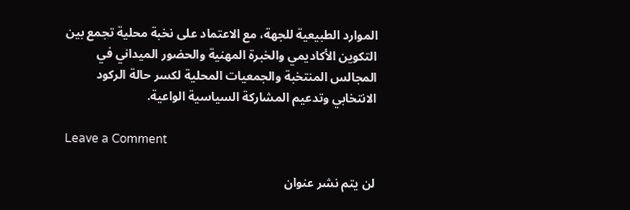الموارد الطبيعية للجهة، مع الاعتماد على نخبة محلية تجمع بين التكوين الأكاديمي والخبرة المهنية والحضور الميداني في المجالس المنتخبة والجمعيات المحلية لكسر حالة الركود الانتخابي وتدعيم المشاركة السياسية الواعية.

Leave a Comment

لن يتم نشر عنوان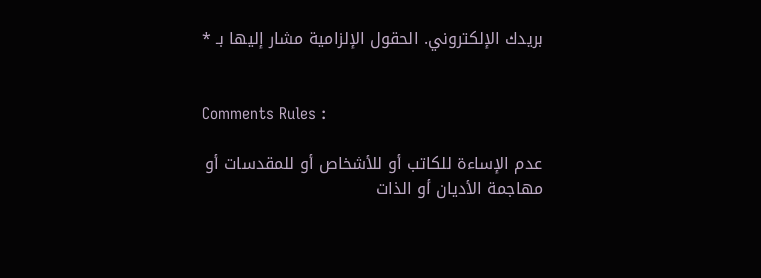بريدك الإلكتروني. الحقول الإلزامية مشار إليها بـ *


Comments Rules :

عدم الإساءة للكاتب أو للأشخاص أو للمقدسات أو مهاجمة الأديان أو الذات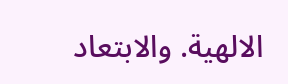الالهية. والابتعاد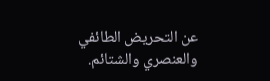عن التحريض الطائفي والعنصري والشتائم.